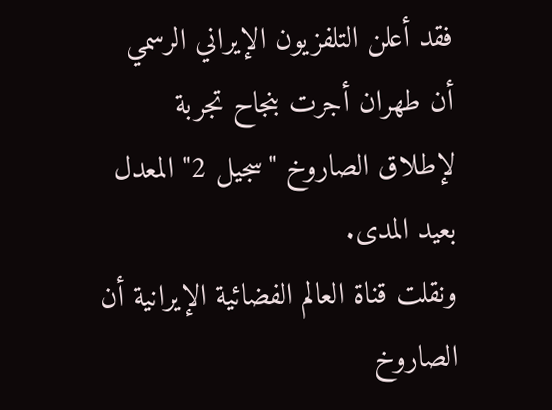فقد أعلن التلفزيون الإيراني الرسمي أن طهران أجرت بنجاح تجربة لإطلاق الصاروخ "سجيل 2" المعدل بعيد المدى.
ونقلت قناة العالم الفضائية الإيرانية أن الصاروخ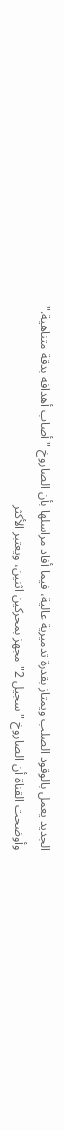الجديد يعمل بالوقود الصلب ويمتاز بقدرة تدميرية عالية، فيما أفاد مراسلها بأن الصاروخ "أصاب أهدافه بدقة متناهية."
وأوضحت القناة أن الصاروخ "سجيل 2" مجهز بمحركين اثنين، ويعتبر الأكثر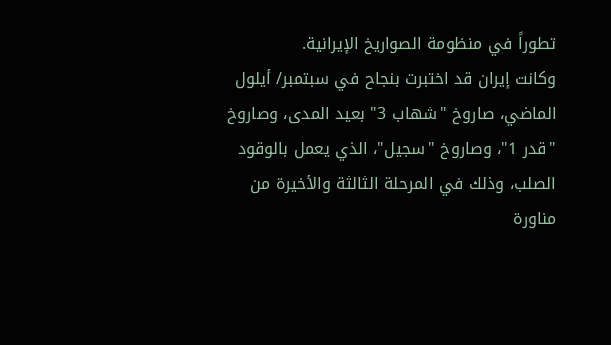تطوراً في منظومة الصواريخ الإيرانية.
وكانت إيران قد اختبرت بنجاح في سبتمبر/ أيلول الماضي، صاروخ "شهاب 3" بعيد المدى، وصاروخ "قدر 1"، وصاروخ "سجيل"، الذي يعمل بالوقود الصلب، وذلك في المرحلة الثالثة والأخيرة من مناورة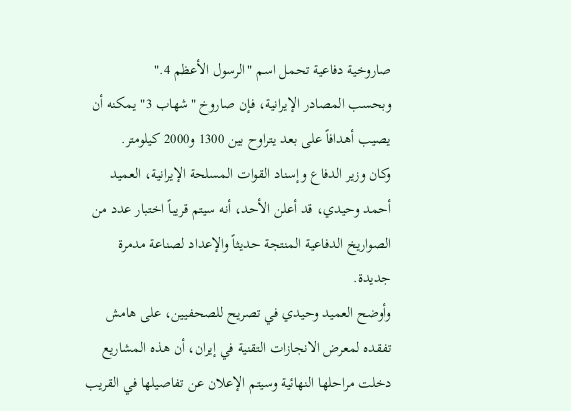صاروخية دفاعية تحمل اسم "الرسول الأعظم 4."
وبحسب المصادر الإيرانية، فإن صاروخ "شهاب 3" يمكنه أن يصيب أهدافاً على بعد يتراوح بين 1300 و2000 كيلومتر.
وكان وزير الدفاع وإسناد القوات المسلحة الإيرانية، العميد أحمد وحيدي، قد أعلن الأحد، أنه سيتم قريباً اختبار عدد من الصواريخ الدفاعية المنتجة حديثاً والإعداد لصناعة مدمرة جديدة.
وأوضح العميد وحيدي في تصريح للصحفيين، على هامش تفقده لمعرض الانجازات التقنية في إيران، أن هذه المشاريع دخلت مراحلها النهائية وسيتم الإعلان عن تفاصيلها في القريب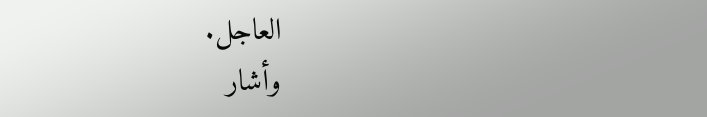العاجل.
وأشار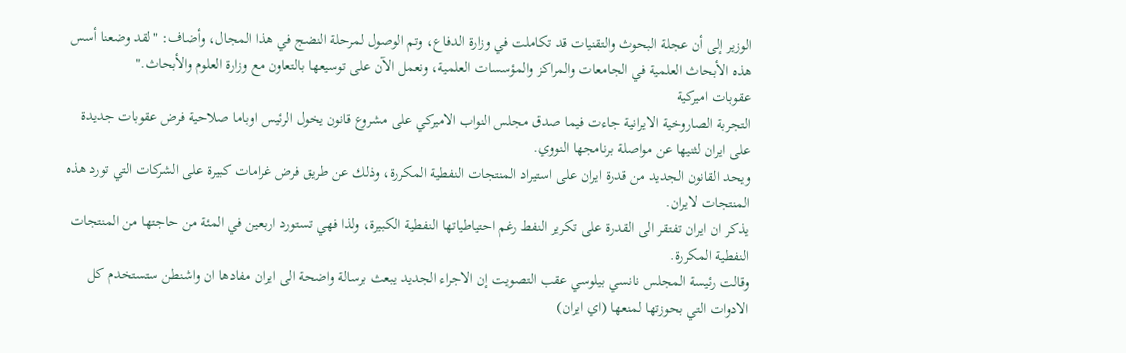الوزير إلى أن عجلة البحوث والتقنيات قد تكاملت في وزارة الدفاع، وتم الوصول لمرحلة النضج في هذا المجال، وأضاف: "لقد وضعنا أسس هذه الأبحاث العلمية في الجامعات والمراكز والمؤسسات العلمية، ونعمل الآن على توسيعها بالتعاون مع وزارة العلوم والأبحاث."
عقوبات اميركية
التجربة الصاروخية الايرانية جاءت فيما صدق مجلس النواب الاميركي على مشروع قانون يخول الرئيس اوباما صلاحية فرض عقوبات جديدة على ايران لثنيها عن مواصلة برنامجها النووي.
ويحد القانون الجديد من قدرة ايران على استيراد المنتجات النفطية المكررة، وذلك عن طريق فرض غرامات كبيرة على الشركات التي تورد هذه المنتجات لايران.
يذكر ان ايران تفتقر الى القدرة على تكرير النفط رغم احتياطياتها النفطية الكبيرة، ولذا فهي تستورد اربعين في المئة من حاجتها من المنتجات النفطية المكررة.
وقالت رئيسة المجلس نانسي بيلوسي عقب التصويت إن الاجراء الجديد يبعث برسالة واضحة الى ايران مفادها ان واشنطن ستستخدم كل الادوات التي بحوزتها لمنعها (اي ايران)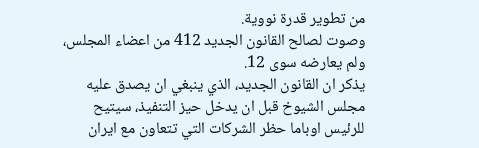من تطوير قدرة نووية.
وصوت لصالح القانون الجديد 412 من اعضاء المجلس، ولم يعارضه سوى 12.
يذكر ان القانون الجديد، الذي ينبغي ان يصدق عليه مجلس الشيوخ قبل ان يدخل حيز التنفيذ، سيتيح للرئيس اوباما حظر الشركات التي تتعاون مع ايران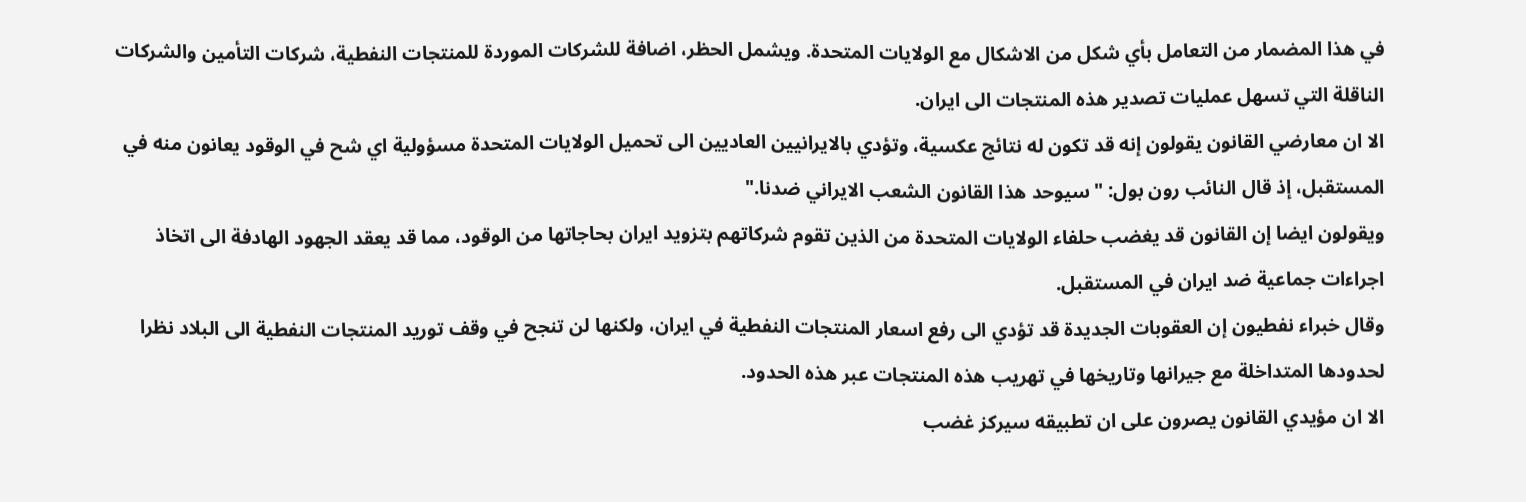في هذا المضمار من التعامل بأي شكل من الاشكال مع الولايات المتحدة. ويشمل الحظر، اضافة للشركات الموردة للمنتجات النفطية، شركات التأمين والشركات الناقلة التي تسهل عمليات تصدير هذه المنتجات الى ايران.
الا ان معارضي القانون يقولون إنه قد تكون له نتائج عكسية، وتؤدي بالايرانيين العاديين الى تحميل الولايات المتحدة مسؤولية اي شح في الوقود يعانون منه في المستقبل، إذ قال النائب رون بول: "سيوحد هذا القانون الشعب الايراني ضدنا."
ويقولون ايضا إن القانون قد يغضب حلفاء الولايات المتحدة من الذين تقوم شركاتهم بتزويد ايران بحاجاتها من الوقود، مما قد يعقد الجهود الهادفة الى اتخاذ اجراءات جماعية ضد ايران في المستقبل.
وقال خبراء نفطيون إن العقوبات الجديدة قد تؤدي الى رفع اسعار المنتجات النفطية في ايران، ولكنها لن تنجح في وقف توريد المنتجات النفطية الى البلاد نظرا لحدودها المتداخلة مع جيرانها وتاريخها في تهريب هذه المنتجات عبر هذه الحدود.
الا ان مؤيدي القانون يصرون على ان تطبيقه سيركز غضب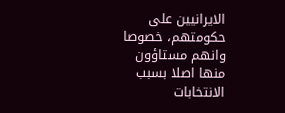الايرانيين على حكومتهم، خصوصا وانهم مستاؤون منها اصلا بسبب الانتخابات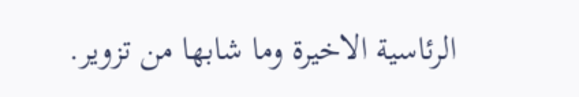الرئاسية الاخيرة وما شابها من تزوير.